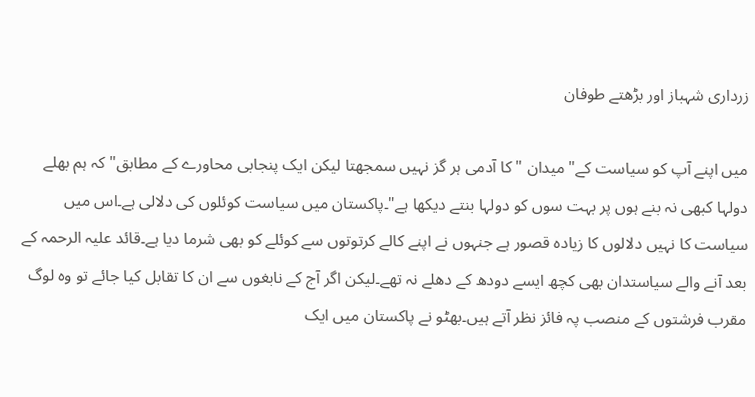زرداری شہباز اور بڑھتے طوفان

میں اپنے آپ کو سیاست کے" میدان "کا آدمی ہر گز نہیں سمجھتا لیکن ایک پنجابی محاورے کے مطابق" کہ ہم بھلے دولہا کبھی نہ بنے ہوں پر بہت سوں کو دولہا بنتے دیکھا ہے"۔پاکستان میں سیاست کوئلوں کی دلالی ہے۔اس میں سیاست کا نہیں دلالوں کا زیادہ قصور ہے جنہوں نے اپنے کالے کرتوتوں سے کوئلے کو بھی شرما دیا ہے۔قائد علیہ الرحمہ کے بعد آنے والے سیاستدان بھی کچھ ایسے دودھ کے دھلے نہ تھے۔لیکن اگر آج کے نابغوں سے ان کا تقابل کیا جائے تو وہ لوگ مقرب فرشتوں کے منصب پہ فائز نظر آتے ہیں۔بھٹو نے پاکستان میں ایک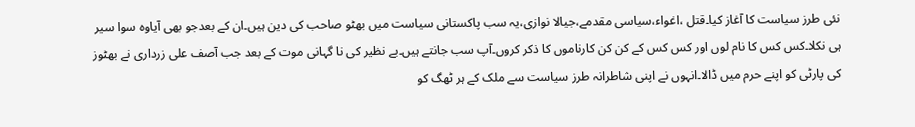نئی طرز سیاست کا آغاز کیا۔قتل ،اغواء،سیاسی مقدمے،جیالا نوازی،یہ سب پاکستانی سیاست میں بھٹو صاحب کی دین ہیں۔ان کے بعدجو بھی آیاوہ سوا سیر ہی نکلا۔کس کس کا نام لوں اور کس کس کے کن کن کارناموں کا ذکر کروں۔آپ سب جانتے ہیں۔بے نظیر کی نا گہانی موت کے بعد جب آصف علی زرداری نے بھٹوز کی پارٹی کو اپنے حرم میں ڈالا۔انہوں نے اپنی شاطرانہ طرز سیاست سے ملک کے ہر ٹھگ کو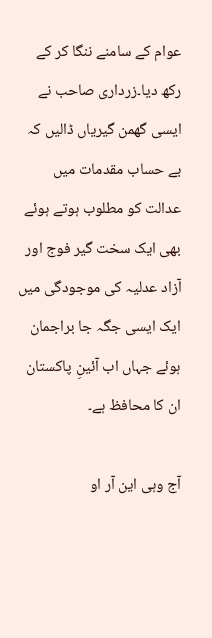عوام کے سامنے ننگا کر کے رکھ دیا۔زرداری صاحب نے ایسی گھمن گیریاں ڈالیں کہ بے حساب مقدمات میں عدالت کو مطلوب ہوتے ہوئے بھی ایک سخت گیر فوج اور آزاد عدلیہ کی موجودگی میں ایک ایسی جگہ جا براجمان ہوئے جہاں اب آئینِ پاکستان ان کا محافظ ہے۔

آج وہی این آر او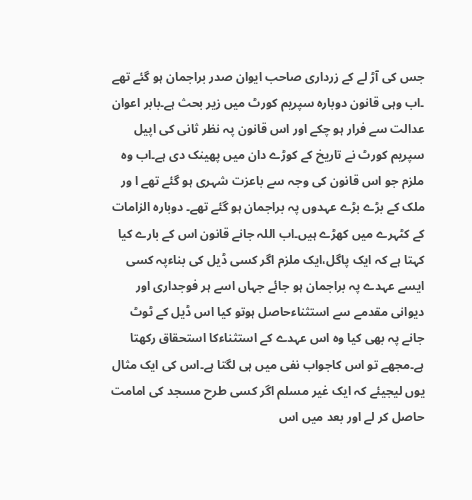جس کی آڑ لے کے زرداری صاحب ایوان صدر براجمان ہو گئے تھے ۔اب وہی قانون دوبارہ سپریم کورٹ میں زیر بحث ہے۔بابر اعوان عدالت سے فرار ہو چکے اور اس قانون پہ نظر ثانی کی اپیل سپریم کورٹ نے تاریخ کے کوڑے دان میں پھینک دی ہے۔اب وہ ملزم جو اس قانون کی وجہ سے باعزت شہری ہو گئے تھے ا ور ملک کے بڑے بڑے عہدوں پہ براجمان ہو گئے تھے۔ دوبارہ الزامات کے کٹہرے میں کھڑے ہیں۔اب اللہ جانے قانون اس کے بارے کیا کہتا ہے کہ ایک پاگل،ایک ملزم اگر کسی ڈیل کی بناءپہ کسی ایسے عہدے پہ براجمان ہو جائے جہاں اسے ہر فوجداری اور دیوانی مقدمے سے استثناءحاصل ہوتو کیا اس ڈیل کے ٹوٹ جانے پہ بھی کیا وہ اس عہدے کے استثناءکا استحقاق رکھتا ہے۔مجھے تو اس کاجواب نفی میں ہی لگتا ہے۔اس کی ایک مثال یوں لیجیئے کہ ایک غیر مسلم اگر کسی طرح مسجد کی امامت حاصل کر لے اور بعد میں اس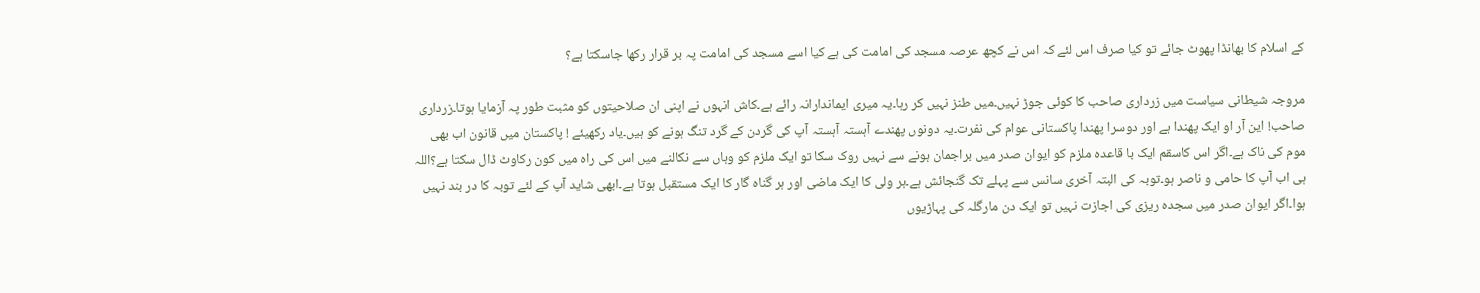کے اسلام کا بھانڈا پھوٹ جائے تو کیا صرف اس لئے کہ اس نے کچھ عرصہ مسجد کی امامت کی ہے کیا اسے مسجد کی امامت پہ بر قرار رکھا جاسکتا ہے؟

مروجہ شیطانی سیاست میں زرداری صاحب کا کوئی جوڑ نہیں۔میں طنز نہیں کر رہا۔یہ میری ایماندارانہ رائے ہے۔کاش انہوں نے اپنی ان صلاحیتوں کو مثبت طور پہ آزمایا ہوتا۔زرداری صاحب! این آر او ایک پھندا ہے اور دوسرا پھندا پاکستانی عوام کی نفرت۔یہ دونوں پھندے آہستہ آہستہ آپ کی گردن کے گرد تنگ ہونے کو ہیں۔یاد رکھیئے ! پاکستان میں قانون اب بھی موم کی ناک ہے۔اگر اس کاسقم ایک با قاعدہ ملزم کو ایوان صدر میں براجمان ہونے سے نہیں روک سکا تو ایک ملزم کو وہاں سے نکالنے میں اس کی راہ میں کون رکاوٹ ڈال سکتا ہے؟اللہ ہی اب آپ کا حامی و ناصر ہو۔توبہ کی البتہ آخری سانس سے پہلے تک گنجائش ہے۔ہر ولی کا ایک ماضی اور ہر گناہ گار کا ایک مستقبل ہوتا ہے۔ابھی شاید آپ کے لئے توبہ کا در بند نہیں ہوا۔اگر ایوان صدر میں سجدہ ریزی کی اجازت نہیں تو ایک دن مارگلہ کی پہاڑیوں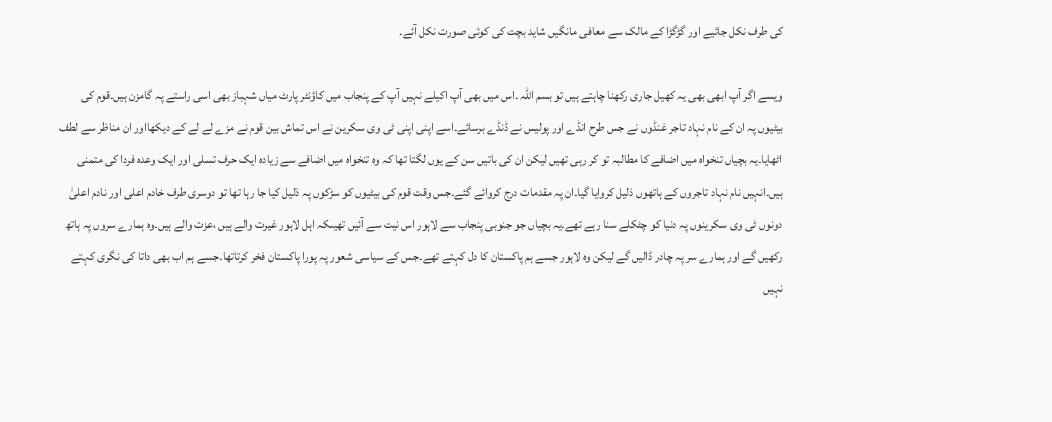کی طرف نکل جائیے اور گڑگڑا کے مالک سے معافی مانگیں شاید بچت کی کوئی صورت نکل آئے۔

ویسے اگر آپ ابھی بھی یہ کھیل جاری رکھنا چاہتے ہیں تو بسم اللہ ۔اس میں بھی آپ اکیلے نہیں آپ کے پنجاب میں کاؤنٹر پارٹ میاں شہباز بھی اسی راستے پہ گامزن ہیں۔قوم کی بیٹیوں پہ ان کے نام نہاد تاجر غنڈوں نے جس طرح انڈے اور پولیس نے ڈنڈے برسائے۔اسے اپنی اپنی ٹی وی سکرین نے اس تماش بین قوم نے مزے لے لے کے دیکھااور ان مناظر سے لطف اٹھایا۔یہ بچیاں تنخواہ میں اضافے کا مطالبہ تو کر رہی تھیں لیکن ان کی باتیں سن کے یوں لگتا تھا کہ وہ تنخواہ میں اضافے سے زیادہ ایک حرف تسلی اور ایک وعدہ فردا کی متمنی ہیں۔انہیں نام نہاد تاجروں کے ہاتھوں ذلیل کروایا گیا۔ان پہ مقدمات درج کروائے گئے۔جس وقت قوم کی بیٹیوں کو سڑکوں پہ ذلیل کیا جا رہا تھا تو دوسری طرف خادم اعلی اور نادم اعلیٰ دونوں ٹی وی سکرینوں پہ دنیا کو چٹکلے سنا رہے تھے۔یہ بچیاں جو جنوبی پنجاب سے لاہور اس نیت سے آئیں تھیںکہ اہل لاہور غیرت والے ہیں ،عزت والے ہیں۔وہ ہمارے سروں پہ ہاتھ رکھیں گے اور ہمارے سر پہ چادر ڈالیں گے لیکن وہ لاہور جسے ہم پاکستان کا دل کہتے تھے۔جس کے سیاسی شعور پہ پورا پاکستان فخر کرتاتھا۔جسے ہم اب بھی داتا کی نگری کہتے نہیں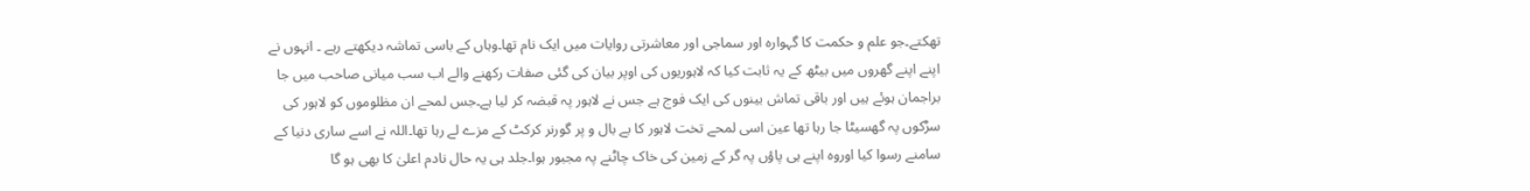تھکتے۔جو علم و حکمت کا گہوارہ اور سماجی اور معاشرتی روایات میں ایک نام تھا۔وہاں کے باسی تماشہ دیکھتے رہے ۔ انہوں نے اپنے اپنے گھروں میں بیٹھ کے یہ ثابت کیا کہ لاہوریوں کی اوپر بیان کی گئی صفات رکھنے والے اب سب میانی صاحب میں جا براجمان ہوئے ہیں اور باقی تماش بینوں کی ایک فوج ہے جس نے لاہور پہ قبضہ کر لیا ہے۔جس لمحے ان مظلوموں کو لاہور کی سڑکوں پہ گھسیٹا جا رہا تھا عین اسی لمحے تخت لاہور کا بے بال و پر گورنر کرکٹ کے مزے لے رہا تھا۔اللہ نے اسے ساری دنیا کے سامنے رسوا کیا اوروہ اپنے ہی پاؤں پہ گر کے زمین کی خاک چاٹنے پہ مجبور ہوا۔جلد ہی یہ حال نادم اعلیٰ کا بھی ہو گا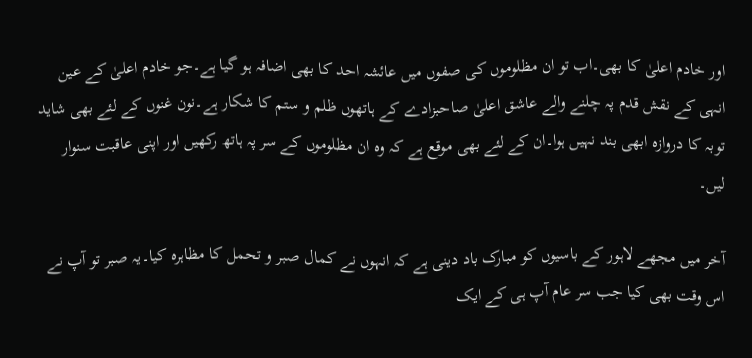اور خادم اعلیٰ کا بھی۔اب تو ان مظلوموں کی صفوں میں عائشہ احد کا بھی اضافہ ہو گیا ہے۔جو خادم اعلیٰ کے عین انہی کے نقش قدم پہ چلنے والے عاشق اعلیٰ صاحبزادے کے ہاتھوں ظلم و ستم کا شکار ہے۔نون غنوں کے لئے بھی شاید توبہ کا دروازہ ابھی بند نہیں ہوا۔ان کے لئے بھی موقع ہے کہ وہ ان مظلوموں کے سر پہ ہاتھ رکھیں اور اپنی عاقبت سنوار لیں۔

آخر میں مجھے لاہور کے باسیوں کو مبارک باد دینی ہے کہ انہوں نے کمال صبر و تحمل کا مظاہرہ کیا۔یہ صبر تو آپ نے اس وقت بھی کیا جب سر عام آپ ہی کے ایک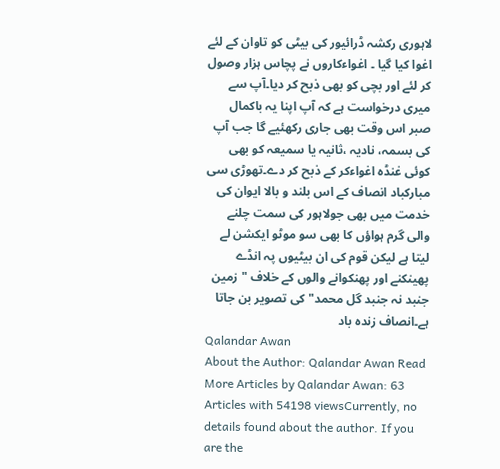لاہوری رکشہ ڈرائیور کی بیٹی کو تاوان کے لئے اغوا کیا گیا ۔ اغواءکاروں نے پچاس ہزار وصول کر لئے اور بچی کو بھی ذبح کر دیا۔آپ سے میری درخواست ہے کہ آپ اپنا یہ باکمال صبر اس وقت بھی جاری رکھئیے گا جب آپ کی بسمہ، نادیہ ،ثانیہ یا سمیعہ کو بھی کوئی غنڈہ اغواءکر کے ذبح کر دے۔تھوڑی سی مبارکباد انصاف کے اس بلند و بالا ایوان کی خدمت میں بھی جولاہور کی سمت چلنے والی گرم ہواؤں کا بھی سو موٹو ایکشن لے لیتا ہے لیکن قوم کی ان بیٹیوں پہ انڈے پھینکنے اور پھنکوانے والوں کے خلاف "زمین جنبد نہ جنبد گل محمد" کی تصویر بن جاتا ہے۔انصاف زندہ باد
Qalandar Awan
About the Author: Qalandar Awan Read More Articles by Qalandar Awan: 63 Articles with 54198 viewsCurrently, no details found about the author. If you are the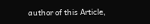author of this Article,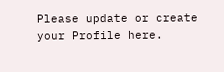Please update or create your Profile here.